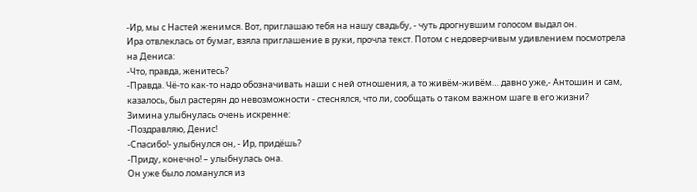-Ир, мы с Настей женимся. Вот, приглашаю тебя на нашу свадьбу, - чуть дрогнувшим голосом выдал он.
Ира отвлеклась от бумаг, взяла приглашение в руки, прочла текст. Потом с недоверчивым удивлением посмотрела на Дениса:
-Что, правда, женитесь?
-Правда. Чё-то как-то надо обозначивать наши с ней отношения, а то живём-живём… давно уже,- Антошин и сам, казалось, был растерян до невозможности - стеснялся, что ли, сообщать о таком важном шаге в его жизни?
Зимина улыбнулась очень искренне:
-Поздравляю, Денис!
-Спасибо!- улыбнулся он, - Ир, придёшь?
-Приду, конечно! – улыбнулась она.
Он уже было ломанулся из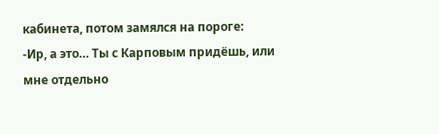кабинета, потом замялся на пороге:
-Ир, а это… Ты с Карповым придёшь, или мне отдельно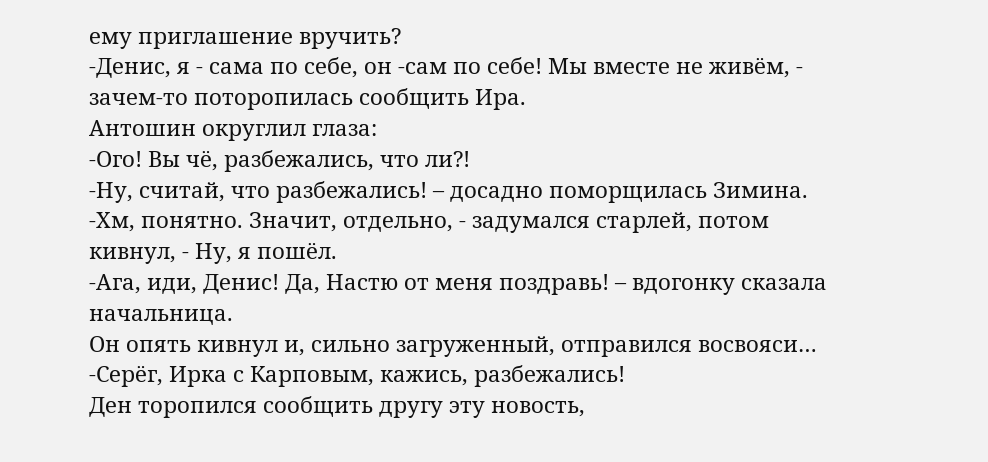ему приглашение вручить?
-Денис, я - сама по себе, он -сам по себе! Мы вместе не живём, - зачем-то поторопилась сообщить Ира.
Антошин округлил глаза:
-Ого! Вы чё, разбежались, что ли?!
-Ну, считай, что разбежались! – досадно поморщилась Зимина.
-Хм, понятно. Значит, отдельно, - задумался старлей, потом кивнул, - Ну, я пошёл.
-Ага, иди, Денис! Да, Настю от меня поздравь! – вдогонку сказала начальница.
Он опять кивнул и, сильно загруженный, отправился восвояси…
-Серёг, Ирка с Карповым, кажись, разбежались!
Ден торопился сообщить другу эту новость,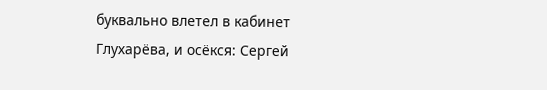буквально влетел в кабинет Глухарёва, и осёкся: Сергей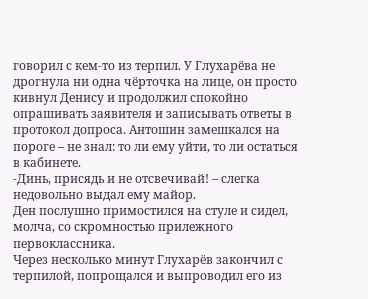говорил с кем-то из терпил. У Глухарёва не дрогнула ни одна чёрточка на лице, он просто кивнул Денису и продолжил спокойно опрашивать заявителя и записывать ответы в протокол допроса. Антошин замешкался на пороге – не знал: то ли ему уйти, то ли остаться в кабинете.
-Динь, присядь и не отсвечивай! – слегка недовольно выдал ему майор.
Ден послушно примостился на стуле и сидел, молча, со скромностью прилежного первоклассника.
Через несколько минут Глухарёв закончил с терпилой, попрощался и выпроводил его из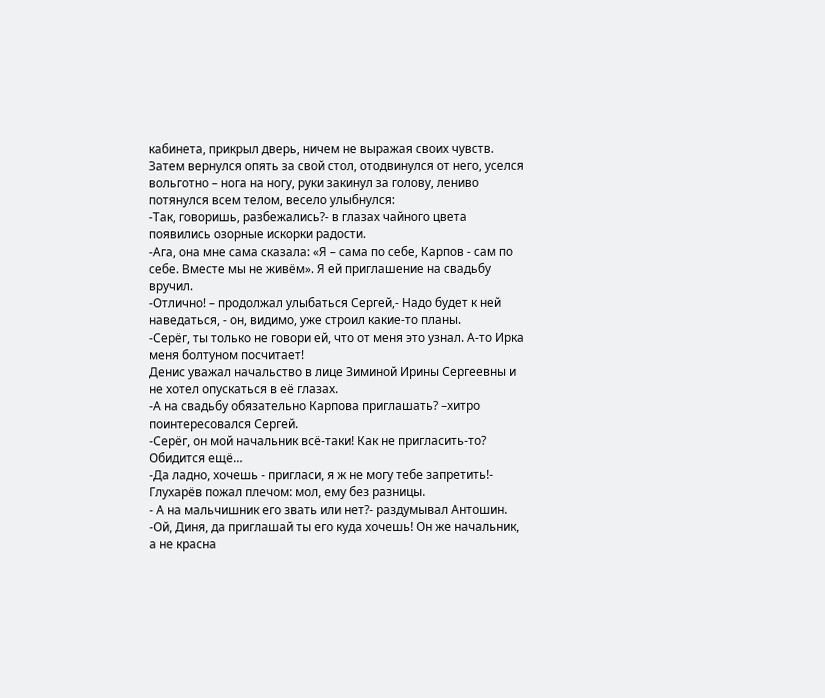кабинета, прикрыл дверь, ничем не выражая своих чувств. Затем вернулся опять за свой стол, отодвинулся от него, уселся вольготно – нога на ногу, руки закинул за голову, лениво потянулся всем телом, весело улыбнулся:
-Так, говоришь, разбежались?- в глазах чайного цвета появились озорные искорки радости.
-Ага, она мне сама сказала: «Я – сама по себе, Карпов - сам по себе. Вместе мы не живём». Я ей приглашение на свадьбу вручил.
-Отлично! – продолжал улыбаться Сергей,- Надо будет к ней наведаться, - он, видимо, уже строил какие-то планы.
-Серёг, ты только не говори ей, что от меня это узнал. А-то Ирка меня болтуном посчитает!
Денис уважал начальство в лице Зиминой Ирины Сергеевны и не хотел опускаться в её глазах.
-А на свадьбу обязательно Карпова приглашать? –хитро поинтересовался Сергей.
-Серёг, он мой начальник всё-таки! Как не пригласить-то? Обидится ещё…
-Да ладно, хочешь - пригласи, я ж не могу тебе запретить!- Глухарёв пожал плечом: мол, ему без разницы.
- А на мальчишник его звать или нет?- раздумывал Антошин.
-Ой, Диня, да приглашай ты его куда хочешь! Он же начальник, а не красна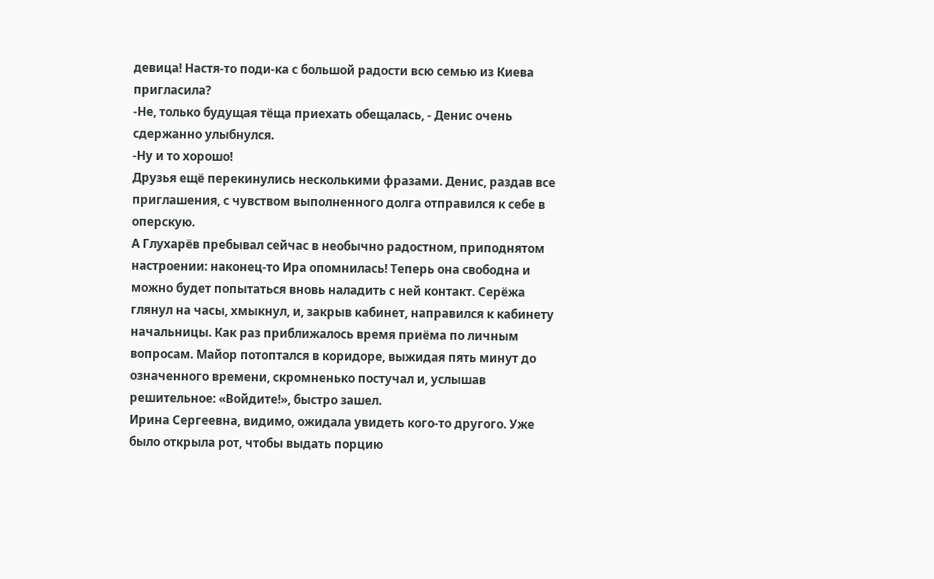девица! Настя-то поди-ка с большой радости всю семью из Киева пригласила?
-Не, только будущая тёща приехать обещалась, - Денис очень сдержанно улыбнулся.
-Ну и то хорошо!
Друзья ещё перекинулись несколькими фразами. Денис, раздав все приглашения, с чувством выполненного долга отправился к себе в оперскую.
А Глухарёв пребывал сейчас в необычно радостном, приподнятом настроении: наконец-то Ира опомнилась! Теперь она свободна и можно будет попытаться вновь наладить с ней контакт. Серёжа глянул на часы, хмыкнул, и, закрыв кабинет, направился к кабинету начальницы. Как раз приближалось время приёма по личным вопросам. Майор потоптался в коридоре, выжидая пять минут до означенного времени, скромненько постучал и, услышав решительное: «Войдите!», быстро зашел.
Ирина Сергеевна, видимо, ожидала увидеть кого-то другого. Уже было открыла рот, чтобы выдать порцию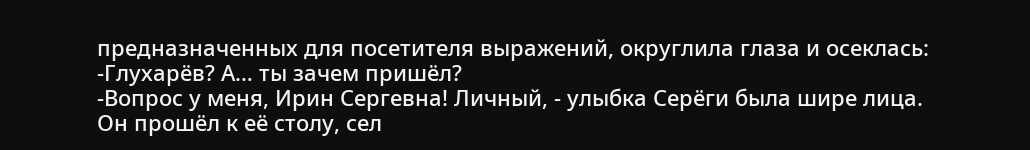предназначенных для посетителя выражений, округлила глаза и осеклась:
-Глухарёв? А… ты зачем пришёл?
-Вопрос у меня, Ирин Сергевна! Личный, - улыбка Серёги была шире лица. Он прошёл к её столу, сел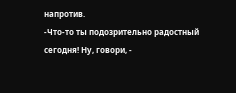напротив.
-Что-то ты подозрительно радостный сегодня! Ну, говори, -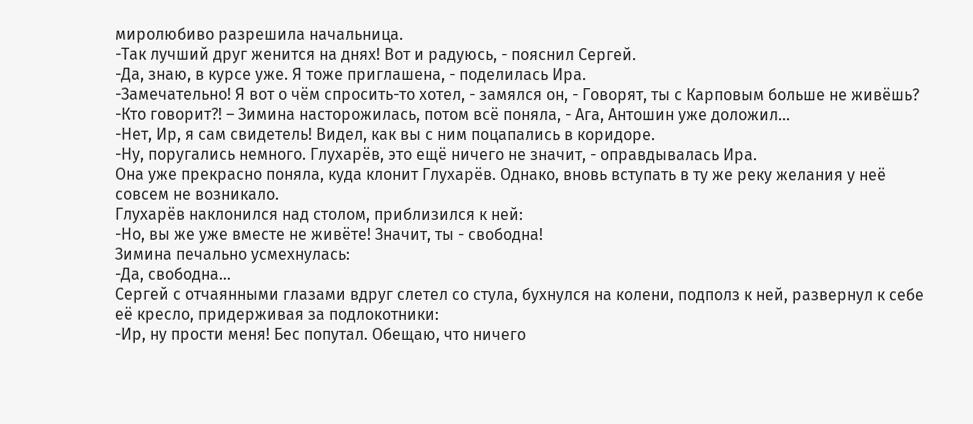миролюбиво разрешила начальница.
-Так лучший друг женится на днях! Вот и радуюсь, - пояснил Сергей.
-Да, знаю, в курсе уже. Я тоже приглашена, - поделилась Ира.
-Замечательно! Я вот о чём спросить-то хотел, - замялся он, - Говорят, ты с Карповым больше не живёшь?
-Кто говорит?! – Зимина насторожилась, потом всё поняла, - Ага, Антошин уже доложил…
-Нет, Ир, я сам свидетель! Видел, как вы с ним поцапались в коридоре.
-Ну, поругались немного. Глухарёв, это ещё ничего не значит, - оправдывалась Ира.
Она уже прекрасно поняла, куда клонит Глухарёв. Однако, вновь вступать в ту же реку желания у неё совсем не возникало.
Глухарёв наклонился над столом, приблизился к ней:
-Но, вы же уже вместе не живёте! Значит, ты - свободна!
Зимина печально усмехнулась:
-Да, свободна…
Сергей с отчаянными глазами вдруг слетел со стула, бухнулся на колени, подполз к ней, развернул к себе её кресло, придерживая за подлокотники:
-Ир, ну прости меня! Бес попутал. Обещаю, что ничего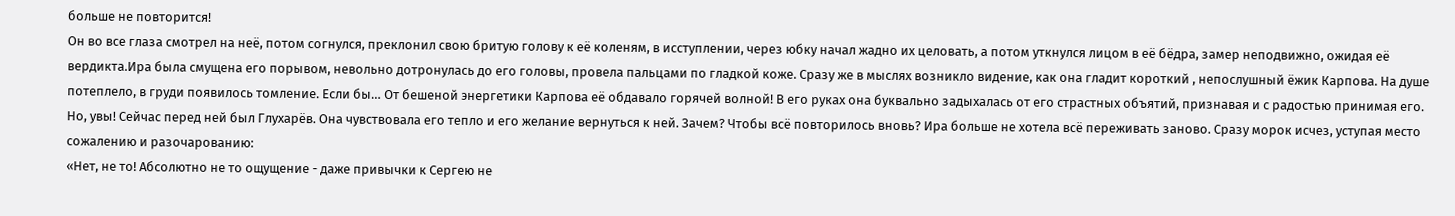больше не повторится!
Он во все глаза смотрел на неё, потом согнулся, преклонил свою бритую голову к её коленям, в исступлении, через юбку начал жадно их целовать, а потом уткнулся лицом в её бёдра, замер неподвижно, ожидая её вердикта.Ира была смущена его порывом, невольно дотронулась до его головы, провела пальцами по гладкой коже. Сразу же в мыслях возникло видение, как она гладит короткий , непослушный ёжик Карпова. На душе потеплело, в груди появилось томление. Если бы… От бешеной энергетики Карпова её обдавало горячей волной! В его руках она буквально задыхалась от его страстных объятий, признавая и с радостью принимая его. Но, увы! Сейчас перед ней был Глухарёв. Она чувствовала его тепло и его желание вернуться к ней. Зачем? Чтобы всё повторилось вновь? Ира больше не хотела всё переживать заново. Сразу морок исчез, уступая место сожалению и разочарованию:
«Нет, не то! Абсолютно не то ощущение - даже привычки к Сергею не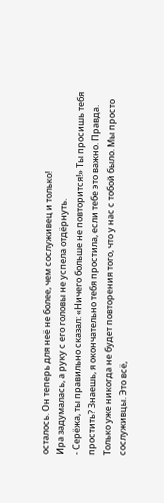осталось. Он теперь для неё не более, чем сослуживец и только!
Ира задумалась, а руку с его головы не успела отдёрнуть.
- Серёжа, ты правильно сказал: «Ничего больше не повторится!» Ты просишь тебя простить? Знаешь, я окончательно тебя простила, если тебе это важно. Правда. Только уже никогда не будет повторения того, что у нас с тобой было. Мы просто сослуживцы. Это всё,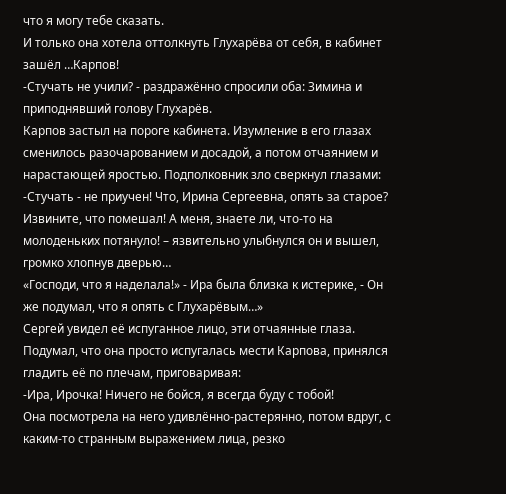что я могу тебе сказать.
И только она хотела оттолкнуть Глухарёва от себя, в кабинет зашёл …Карпов!
-Стучать не учили? - раздражённо спросили оба: Зимина и приподнявший голову Глухарёв.
Карпов застыл на пороге кабинета. Изумление в его глазах сменилось разочарованием и досадой, а потом отчаянием и нарастающей яростью. Подполковник зло сверкнул глазами:
-Стучать - не приучен! Что, Ирина Сергеевна, опять за старое? Извините, что помешал! А меня, знаете ли, что-то на молоденьких потянуло! – язвительно улыбнулся он и вышел, громко хлопнув дверью…
«Господи, что я наделала!» - Ира была близка к истерике, - Он же подумал, что я опять с Глухарёвым…»
Сергей увидел её испуганное лицо, эти отчаянные глаза. Подумал, что она просто испугалась мести Карпова, принялся гладить её по плечам, приговаривая:
-Ира, Ирочка! Ничего не бойся, я всегда буду с тобой!
Она посмотрела на него удивлённо-растерянно, потом вдруг, с каким-то странным выражением лица, резко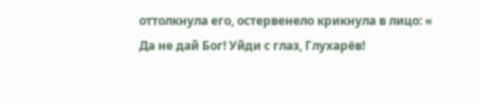оттолкнула его, остервенело крикнула в лицо: « Да не дай Бог! Уйди с глаз, Глухарёв!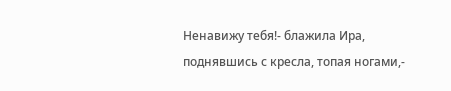Ненавижу тебя!- блажила Ира, поднявшись с кресла, топая ногами,-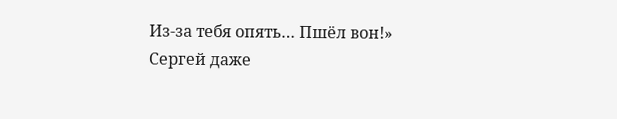Из-за тебя опять… Пшёл вон!»
Сергей даже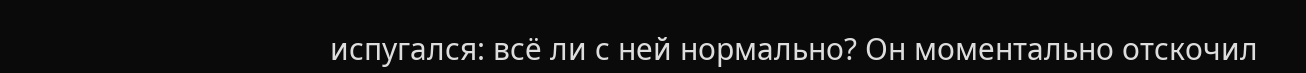испугался: всё ли с ней нормально? Он моментально отскочил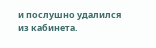и послушно удалился из кабинета.